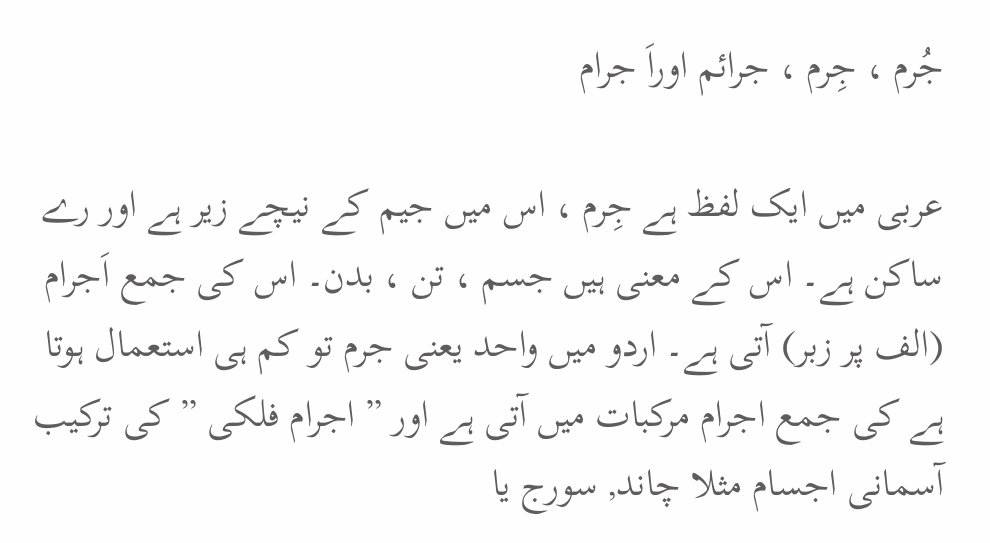جُرم ، جِرم ، جرائم اوراَ جرام

عربی میں ایک لفظ ہے جِرم ، اس میں جیم کے نیچے زیر ہے اور رے ساکن ہے۔ اس کے معنی ہیں جسم ، تن ، بدن۔ اس کی جمع اَجرام (الف پر زبر) آتی ہے۔ اردو میں واحد یعنی جرم تو کم ہی استعمال ہوتا ہے کی جمع اجرام مرکبات میں آتی ہے اور ” اجرام فلکی ” کی ترکیب آسمانی اجسام مثلا چاند, سورج یا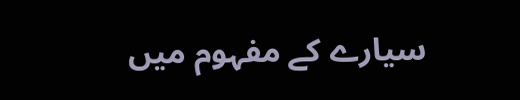سیارے کے مفہوم میں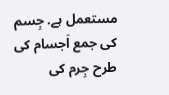مستعمل ہے. جِسم کی جمع اَجسام کی طرح جِرم کی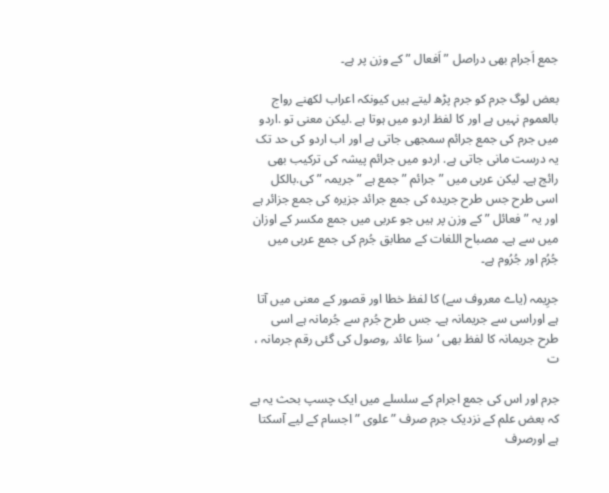جمع اَجرام بھی دراصل ” اَفعال ” کے وزن پر ہے۔

بعض لوگ جرم کو جرم پڑھ لیتے ہیں کیونکہ اعراب لکھنے رواج بالعموم نہیں ہے اور کا لفظ اردو میں ہوتا ہے .لیکن معنی تو .اردو میں جرم کی جمع جرائم سمجھی جاتی ہے اور اب اردو کی حد تک یہ درست مانی جاتی ہے. اردو میں جرائم پیشہ کی ترکیب بھی رائج ہے۔ لیکن عربی میں ” جرائم ” جمع ہے ” جریمہ ” کی.بالکل اسی طرح جس طرح جریدہ کی جمع جرائد جزیرہ کی جمع جزائر ہے اور یہ ” فعائل ” کے وزن پر ہیں جو عربی میں جمع مکسر کے اوزان میں سے ہے۔ مصباح اللغات کے مطابق جُرم کی جمع عربی میں جُرُم اور جُرُوم ہے۔

جرِیمہ (یاے معروف سے) کا لفظ خطا اور قصور کے معنی میں آتا ہے اوراسی سے جریمانہ ہے۔ جس طرح جُرم سے جُرمانہ ہے اسی طرح جریمانہ کا لفظ بھی ‘سزا عائد ؍وصول کی گئی رقم جرمانہ ، ت

جرم اور اس کی جمع اجرام کے سلسلے میں ایک چسپ بحث یہ ہے کہ بعض علم کے نزدیک جرم صرف ” علوی ” اجسام کے لیے آسکتا ہے اورصرف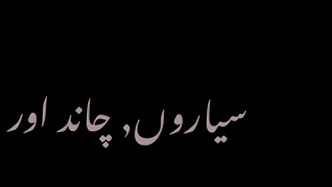سیاروں, چاند اور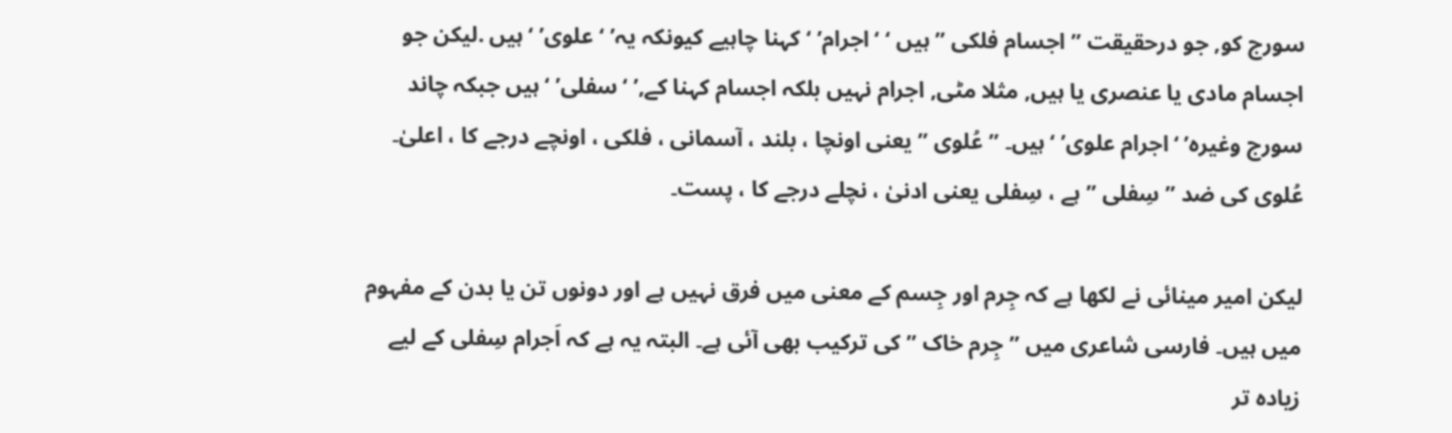سورج کو, جو درحقیقت ” اجسام فلکی ” ہیں ‘ ‘اجرام’ ‘کہنا چاہیے کیونکہ یہ’ ‘علوی’ ‘ہیں .لیکن جو اجسام مادی یا عنصری یا ہیں, مثلا مٹی, اجرام نہیں بلکہ اجسام کہنا کے,’ ‘سفلی’ ‘ہیں جبکہ چاند سورج وغیرہ’ ‘اجرام علوی’ ‘ہیں۔ ” عُلوی ” یعنی اونچا ، بلند ، آسمانی ، فلکی ، اونچے درجے کا ، اعلیٰ۔ عُلوی کی ضد ” سِفلی ” ہے ، سِفلی یعنی ادنیٰ ، نچلے درجے کا ، پست۔

لیکن امیر مینائی نے لکھا ہے کہ جِرم اور جِسم کے معنی میں فرق نہیں ہے اور دونوں تن یا بدن کے مفہوم میں ہیں۔ فارسی شاعری میں ”جِرم خاک ” کی ترکیب بھی آئی ہے۔ البتہ یہ ہے کہ اَجرام سِفلی کے لیے زیادہ تر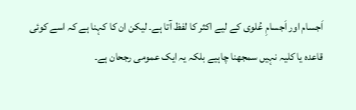اَجسام اور اَجسامِ عُلوی کے لیے اکثر کا لفظ آتا ہے۔ لیکن ان کا کہنا ہے کہ اسے کوئی قاعدہ یا کلیہ نہیں سمجھنا چاہیے بلکہ یہ ایک عمومی رجحان ہے۔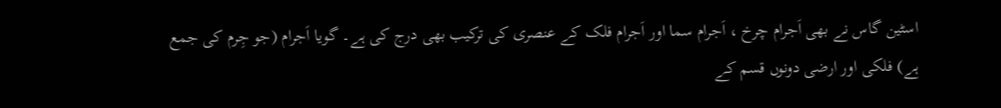اسٹین گاس نے بھی اَجرام چرخ ، اَجرام سما اور اَجرام فلک کے عنصری کی ترکیب بھی درج کی ہے۔ گویا اَجرام (جو جِرم کی جمع ہے) فلکی اور ارضی دونوں قسم کے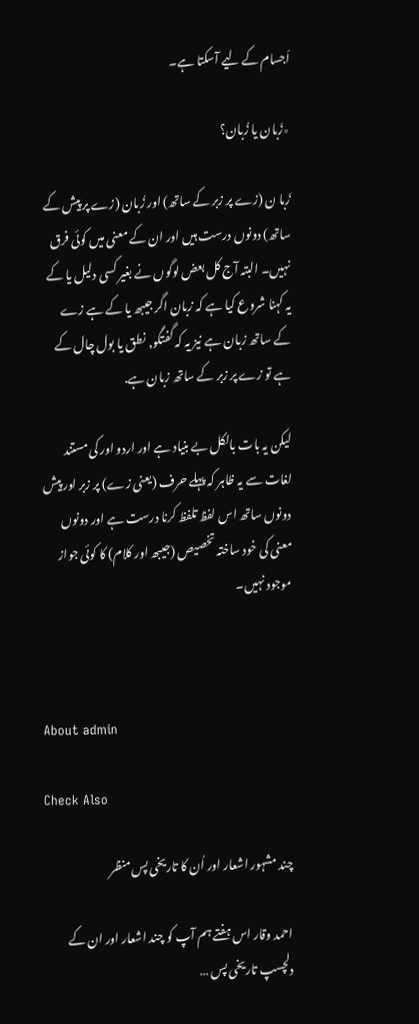اَجسام کے لیے آسکتا ہے۔

٭زَبان یا زُبان؟

زَبا ن (زے پر زبر کے ساتھ) اور زُبان (زے پر پیش کے ساتھ) دونوں درست ہیں اور ان کے معنی میں کوئی فرق نہیں۔ البتہ آج کل بعض لوگوں نے بغیر کسی دلیل یا کے یہ کہنا شروع کیا ہے کہ زبان اگر جیبھ یا کے ہے زے کے ساتھ زبان ہے نیز یہ کہ گفتگو, نطق یا بول چال کے ہے تو زے پر زبر کے ساتھ زبان ہے.

لیکن یہ بات بالکل بے بنیاد ہے اور اردو اور کی مستند لغات سے یہ ظاہر کہ پہلے حرف (یعنی زے) پر زبر اور پیش دونوں ساتھ اس لفظ تلفظ کرنا درست ہے اور دونوں معنی کی خود ساختہ تخصیص (جیبھ اور کلام) کا کوئی جواز موجود نہیں۔



About admin

Check Also

چند مشہور اشعار اور اُن کا تاریخی پس منظر

احمد وقار اس ہفتے ہم آپ کو چند اشعار اور ان کے دلچسپ تاریخی پس …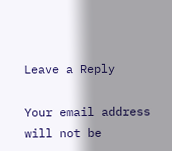Leave a Reply

Your email address will not be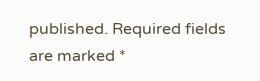published. Required fields are marked *